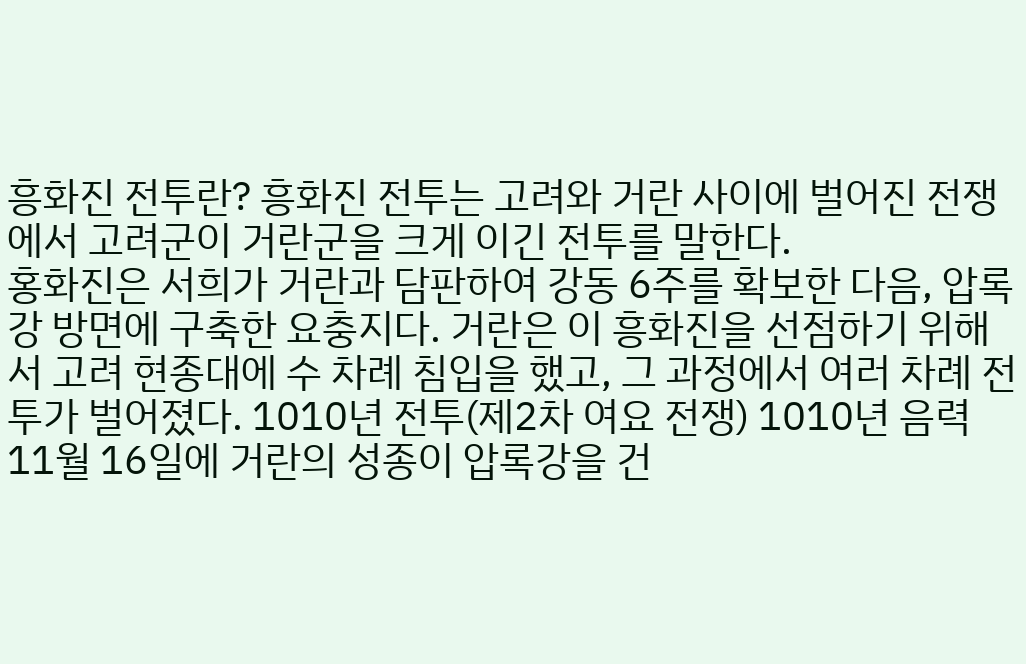흥화진 전투란? 흥화진 전투는 고려와 거란 사이에 벌어진 전쟁에서 고려군이 거란군을 크게 이긴 전투를 말한다.
홍화진은 서희가 거란과 담판하여 강동 6주를 확보한 다음, 압록강 방면에 구축한 요충지다. 거란은 이 흥화진을 선점하기 위해서 고려 현종대에 수 차례 침입을 했고, 그 과정에서 여러 차례 전투가 벌어졌다. 1010년 전투(제2차 여요 전쟁) 1010년 음력 11월 16일에 거란의 성종이 압록강을 건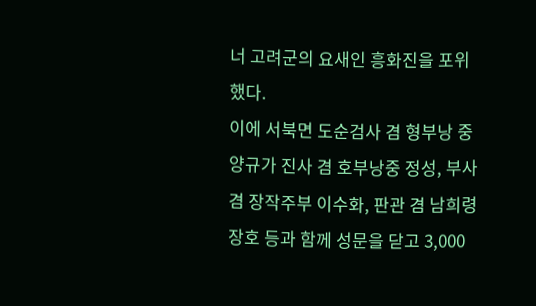너 고려군의 요새인 흥화진을 포위했다.
이에 서북면 도순검사 겸 형부낭 중 양규가 진사 겸 호부낭중 정성, 부사 겸 장작주부 이수화, 판관 겸 남희령 장호 등과 함께 성문을 닫고 3,000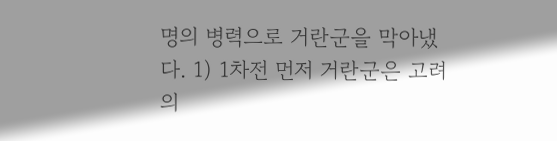명의 병력으로 거란군을 막아냈다. 1) 1차전 먼저 거란군은 고려의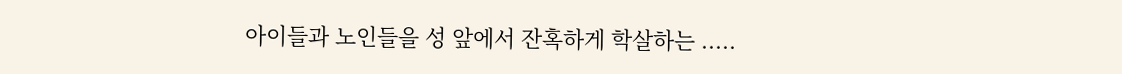아이들과 노인들을 성 앞에서 잔혹하게 학살하는 .....